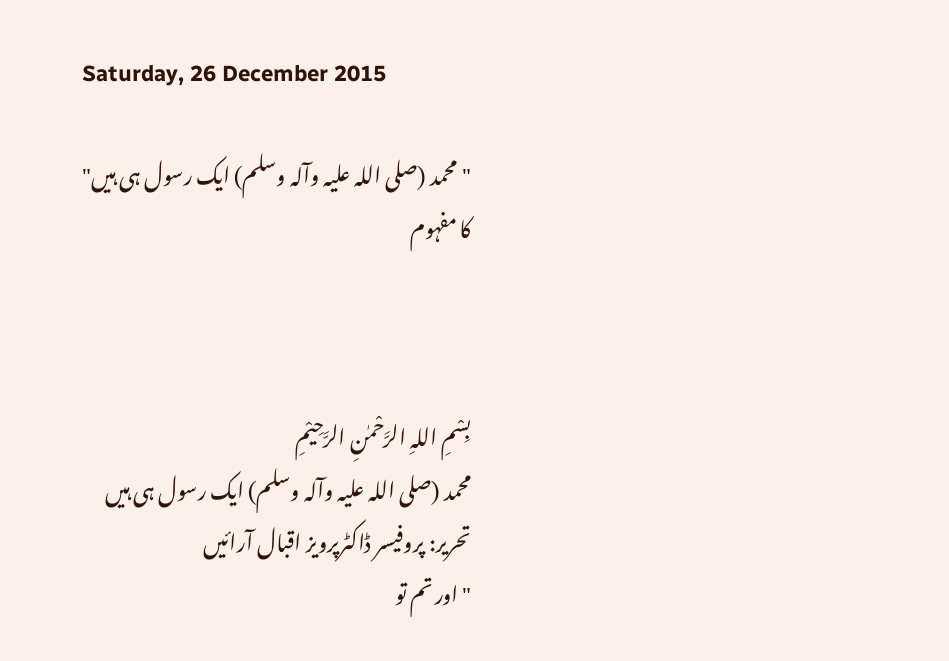Saturday, 26 December 2015

"محمد (صلی اللہ علیہ وآلہ وسلم) ایک رسول ہی ہیں" کا مفہوم



بِسْمِ اللہِ الرَّحْمٰنِ الرَّحِیْمِ
محمد (صلی اللہ علیہ وآلہ وسلم) ایک رسول ہی ہیں
تحریر: پروفیسر ڈاکٹرپرویز اقبال آرائیں
" اور تم تو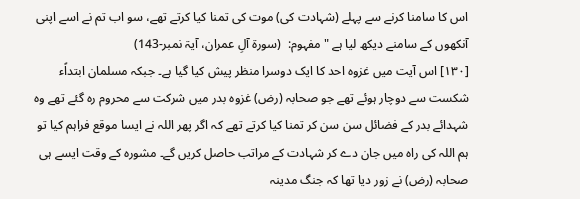اس کا سامنا کرنے سے پہلے (شہادت کی) موت کی تمنا کیا کرتے تھے، سو اب تم نے اسے اپنی آنکھوں کے سامنے دیکھ لیا ہے " مفہوم:  (سورۃ آلِ عمران، آیۃ نمبر-143)
[١٣٠] اس آیت میں غزوہ احد کا ایک دوسرا منظر پیش کیا گیا ہے۔ جبکہ مسلمان ابتداًء شکست سے دوچار ہوئے تھے جو صحابہ (رض) غزوہ بدر میں شرکت سے محروم رہ گئے تھے وہ شہدائے بدر کے فضائل سن سن کر تمنا کیا کرتے تھے کہ اگر پھر اللہ نے ایسا موقع فراہم کیا تو ہم اللہ کی راہ میں جان دے کر شہادت کے مراتب حاصل کریں گے۔ مشورہ کے وقت ایسے ہی صحابہ (رض) نے زور دیا تھا کہ جنگ مدینہ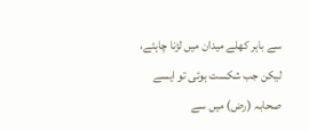سے باہر کھلے میدان میں لڑنا چاہئے، لیکن جب شکست ہوئی تو ایسے صحابہ (رض) میں سے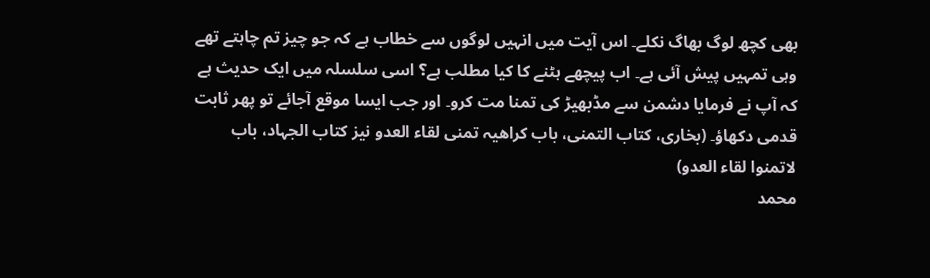بھی کچھ لوگ بھاگ نکلے۔ اس آیت میں انہیں لوگوں سے خطاب ہے کہ جو چیز تم چاہتے تھے وہی تمہیں پیش آئی ہے۔ اب پیچھے ہٹنے کا کیا مطلب ہے؟ اسی سلسلہ میں ایک حدیث ہے کہ آپ نے فرمایا دشمن سے مڈبھیڑ کی تمنا مت کرو۔ اور جب ایسا موقع آجائے تو پھر ثابت قدمی دکھاؤ۔ (بخاری، کتاب التمنی، باب کراھیہ تمنی لقاء العدو نیز کتاب الجہاد، باب لاتمنوا لقاء العدو)
محمد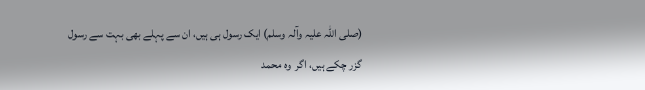(صلی اللہ علیہ وآلہ وسلم) ایک رسول ہی ہیں، ان سے پہلے بھی بہت سے رسول گزر چکے ہیں، اگر  وہ محمد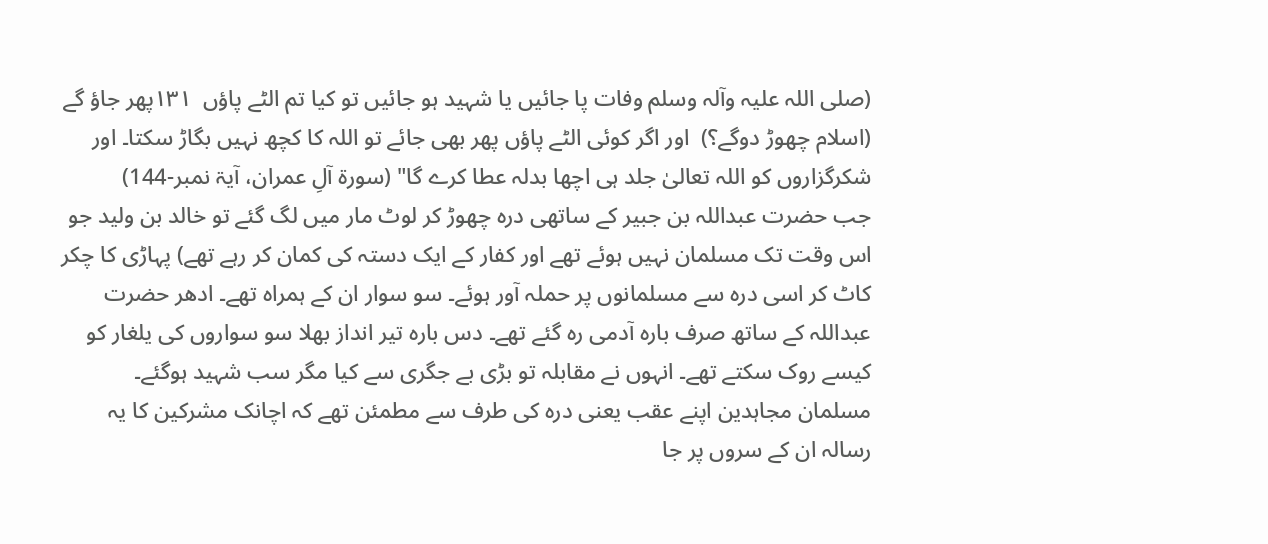(صلی اللہ علیہ وآلہ وسلم وفات پا جائیں یا شہید ہو جائیں تو کیا تم الٹے پاؤں  ١٣١پھر جاؤ گے (اسلام چھوڑ دوگے؟)  اور اگر کوئی الٹے پاؤں پھر بھی جائے تو اللہ کا کچھ نہیں بگاڑ سکتا۔ اور شکرگزاروں کو اللہ تعالیٰ جلد ہی اچھا بدلہ عطا کرے گا" (سورۃ آلِ عمران، آیۃ نمبر-144)
جب حضرت عبداللہ بن جبیر کے ساتھی درہ چھوڑ کر لوٹ مار میں لگ گئے تو خالد بن ولید جو اس وقت تک مسلمان نہیں ہوئے تھے اور کفار کے ایک دستہ کی کمان کر رہے تھے) پہاڑی کا چکر کاٹ کر اسی درہ سے مسلمانوں پر حملہ آور ہوئے۔ سو سوار ان کے ہمراہ تھے۔ ادھر حضرت عبداللہ کے ساتھ صرف بارہ آدمی رہ گئے تھے۔ دس بارہ تیر انداز بھلا سو سواروں کی یلغار کو کیسے روک سکتے تھے۔ انہوں نے مقابلہ تو بڑی بے جگری سے کیا مگر سب شہید ہوگئے۔ مسلمان مجاہدین اپنے عقب یعنی درہ کی طرف سے مطمئن تھے کہ اچانک مشرکین کا یہ رسالہ ان کے سروں پر جا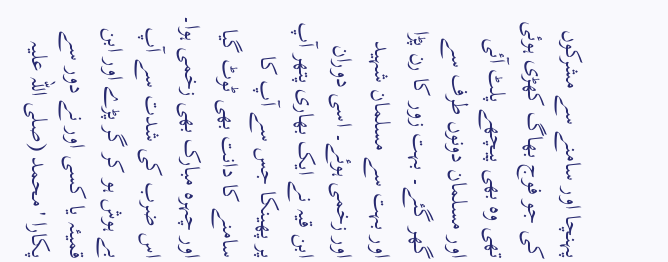پہنچا اور سامنے سے مشرکوں کی جو فوج بھاگ کھڑی ہوئی تھی وہ بھی پیچھے پلٹ آئی اور مسلمان دونوں طرف سے گھر گئے۔ بہت زور کا رن پڑا اور بہت سے مسلمان شہید اور زخمی ہوئے۔ اسی دوران ابن قیہ نے ایک بھاری پتھر آپ پر پھینکا جس سے آپ کا سامنے کا دانت بھی ٹوٹ گیا اور چہرہ مبارک بھی زخمی ہوا۔ اس ضرب کی شدت سے آپ بے ہوش ہو کر گر پڑے اور ابن قمیئہ یا کسی اور نے دور سے پکارا ' محمد (صلی اللہ علیہ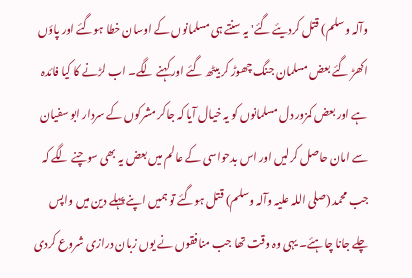وآلہ وسلم) قتل کردیئے گئے' یہ سنتے ہی مسلمانوں کے اوسان خطا ہوگئے اور پاؤں اکھڑ گئے بعض مسلمان جنگ چھوڑ کر بیٹھ گئے اور کہنے لگے۔ اب لڑنے کا کیا فائدہ ہے اور بعض کمزور دل مسلمانوں کو یہ خیال آیا کہ جاکر مشرکوں کے سردار ابو سفیان سے امان حاصل کرلیں اور اس بدحواسی کے عالم میں بعض یہ بھی سوچنے لگے کہ جب محمد (صلی اللہ علیہ وآلہ وسلم) قتل ہوگئے تو ہمیں اپنے پہلے دین میں واپس چلے جانا چاہئے۔ یہی وہ وقت تھا جب منافقوں نے یوں زبان درازی شروع کردی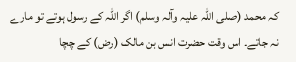کہ محمد (صلی اللہ علیہ وآلہ وسلم) اگر اللہ کے رسول ہوتے تو مارے نہ جاتے۔ اس وقت حضرت انس بن مالک (رض) کے چچا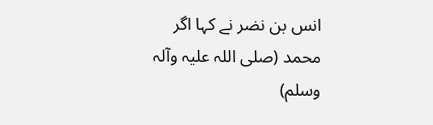انس بن نضر نے کہا اگر محمد (صلی اللہ علیہ وآلہ وسلم)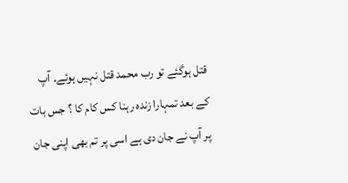قتل ہوگئے تو رب محمد قتل نہیں ہوئے۔ آپ کے بعد تمہارا زندہ رہنا کس کام کا ؟ جس بات پر آپ نے جان دی ہے اسی پر تم بھی اپنی جان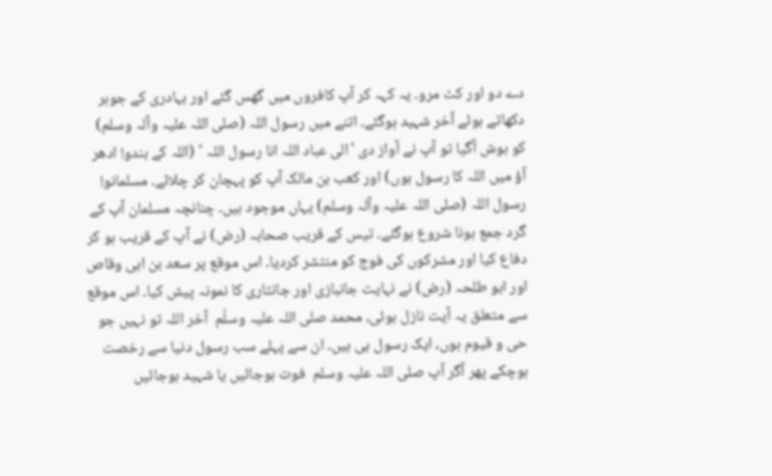دے دو اور کٹ مرو۔ یہ کہہ کر آپ کافروں میں گھس گئے اور بہادری کے جوہر دکھاتے ہوئے آخر شہید ہوگئے۔ اتنے میں رسول اللہ (صلی اللہ علیہ وآلہ وسلم) کو ہوش آگیا تو آپ نے آواز دی 'الی عباد اللہ انا رسول اللہ ' (اللہ کے بندو! ادھر آؤ میں اللہ کا رسول ہوں) اور کعب بن مالک آپ کو پہچان کر چلائے۔ مسلمانو! رسول اللہ (صلی اللہ علیہ وآلہ وسلم) یہاں موجود ہیں۔ چنانچہ مسلمان آپ کے گرد جمع ہونا شروع ہوگئے۔ تیس کے قریب صحابہ (رض) نے آپ کے قریب ہو کر دفاع کیا اور مشرکوں کی فوج کو منتشر کردیا۔ اس موقع پر سعد بن ابی وقاص اور ابو طلحہ (رض) نے نہایت جانبازی اور جانثاری کا نمونہ پیش کیا۔ اس موقع سے متعلق یہ آیت نازل ہوئی، محمد صلی اللہ علیہ وسلّم  آخر اللہ تو نہیں جو حی و قیوم ہوں، ایک رسول ہی ہیں۔ ان سے پہلے سب رسول دنیا سے رخصت ہوچکے پھر آگر آپ صلی اللہ علیہ وسلم  فوت ہوجائیں یا شہید ہوجائیں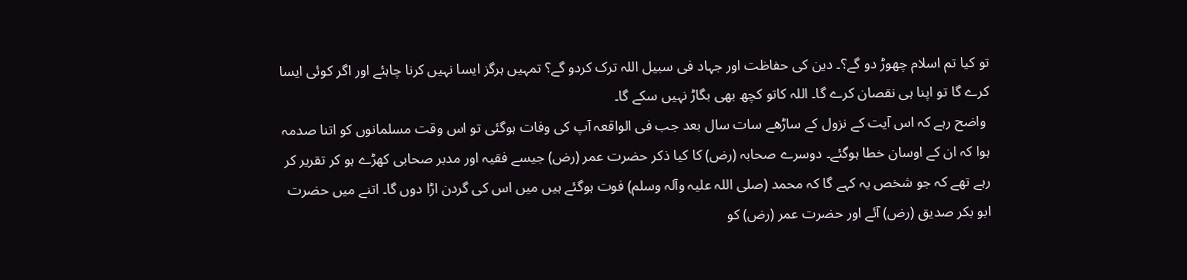تو کیا تم اسلام چھوڑ دو گے؟۔ دین کی حفاظت اور جہاد فی سبیل اللہ ترک کردو گے؟ تمہیں ہرگز ایسا نہیں کرنا چاہئے اور اگر کوئی ایسا کرے گا تو اپنا ہی نقصان کرے گا۔ اللہ کاتو کچھ بھی بگاڑ نہیں سکے گا۔
 واضح رہے کہ اس آیت کے نزول کے ساڑھے سات سال بعد جب فی الواقعہ آپ کی وفات ہوگئی تو اس وقت مسلمانوں کو اتنا صدمہ ہوا کہ ان کے اوسان خطا ہوگئے۔ دوسرے صحابہ (رض) کا کیا ذکر حضرت عمر (رض) جیسے فقیہ اور مدبر صحابی کھڑے ہو کر تقریر کر رہے تھے کہ جو شخص یہ کہے گا کہ محمد (صلی اللہ علیہ وآلہ وسلم) فوت ہوگئے ہیں میں اس کی گردن اڑا دوں گا۔ اتنے میں حضرت ابو بکر صدیق (رض) آئے اور حضرت عمر (رض) کو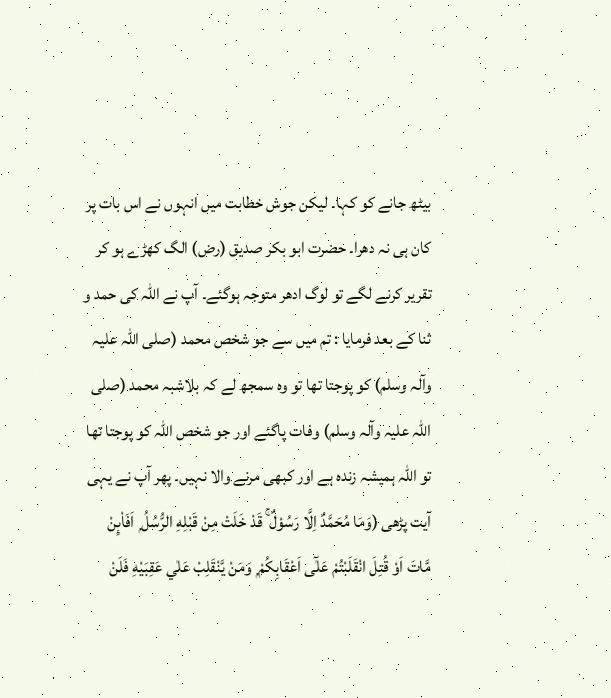بیٹھ جانے کو کہا۔ لیکن جوش خطابت میں انہوں نے اس بات پر کان ہی نہ دھرا۔ حضرت ابو بکر صدیق (رض) الگ کھڑے ہو کر تقریر کرنے لگے تو لوگ ادھر متوجہ ہوگئے۔ آپ نے اللہ کی حمد و ثنا کے بعد فرمایا : تم میں سے جو شخص محمد (صلی اللہ علیہ وآلہ وسلم) کو پوجتا تھا تو وہ سمجھ لے کہ بلاشبہ محمد (صلی اللہ علیہ وآلہ وسلم) وفات پاگئے اور جو شخص اللہ کو پوجتا تھا تو اللہ ہمیشہ زندہ ہے اور کبھی مرنے والا نہیں۔ پھر آپ نے یہی آیت پڑھی (وَمَا مُحَمَّدٌ اِلَّا رَسُوْلٌ ۚ قَدْ خَلَتْ مِنْ قَبْلِهِ الرُّسُلُ ۭ اَفَا۟ىِٕنْ مَّاتَ اَوْ قُتِلَ انْقَلَبْتُمْ عَلٰٓى اَعْقَابِكُمْ ۭ وَمَنْ يَّنْقَلِبْ عَلٰي عَقِبَيْهِ فَلَنْ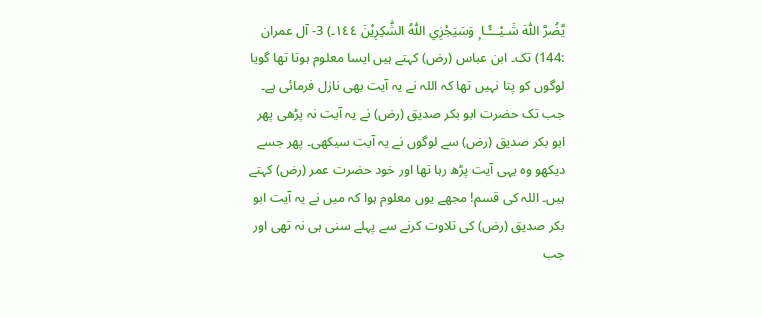يَّضُرَّ اللّٰهَ شَـيْـــًٔـا ۭ وَسَيَجْزِي اللّٰهُ الشّٰكِرِيْنَ ١٤٤۔) 3- آل عمران :144) تک۔ ابن عباس (رض) کہتے ہیں ایسا معلوم ہوتا تھا گویا لوگوں کو پتا نہیں تھا کہ اللہ نے یہ آیت بھی نازل فرمائی ہے۔ جب تک حضرت ابو بکر صدیق (رض) نے یہ آیت نہ پڑھی پھر ابو بکر صدیق (رض) سے لوگوں نے یہ آیت سیکھی۔ پھر جسے دیکھو وہ یہی آیت پڑھ رہا تھا اور خود حضرت عمر (رض) کہتے ہیں۔ اللہ کی قسم! مجھے یوں معلوم ہوا کہ میں نے یہ آیت ابو بکر صدیق (رض) کی تلاوت کرنے سے پہلے سنی ہی نہ تھی اور جب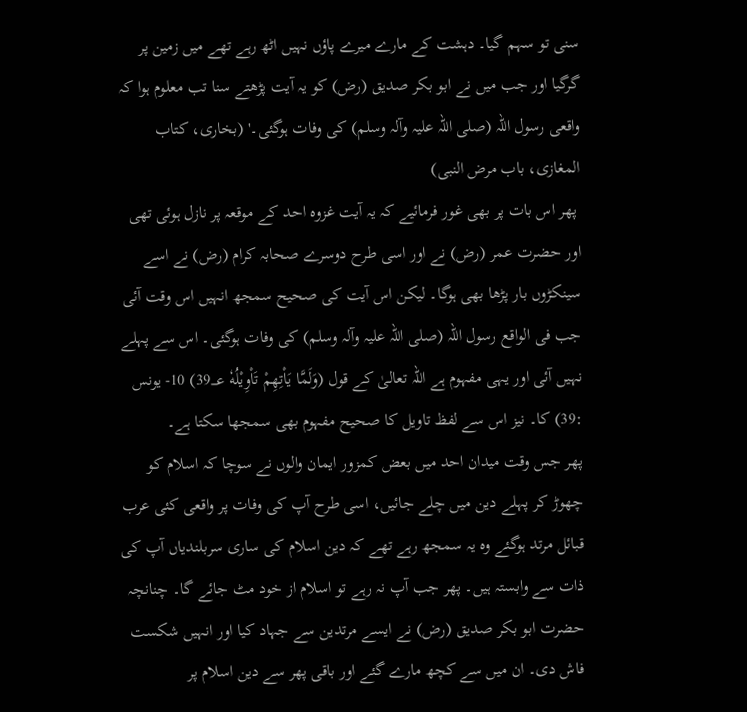سنی تو سہم گیا۔ دہشت کے مارے میرے پاؤں نہیں اٹھ رہے تھے میں زمین پر گرگیا اور جب میں نے ابو بکر صدیق (رض) کو یہ آیت پڑھتے سنا تب معلوم ہوا کہ واقعی رسول اللہ (صلی اللہ علیہ وآلہ وسلم) کی وفات ہوگئی۔' (بخاری، کتاب المغازی، باب مرض النبی)
 پھر اس بات پر بھی غور فرمائیے کہ یہ آیت غزوہ احد کے موقعہ پر نازل ہوئی تھی اور حضرت عمر (رض) نے اور اسی طرح دوسرے صحابہ کرام (رض) نے اسے سینکڑوں بار پڑھا بھی ہوگا۔ لیکن اس آیت کی صحیح سمجھ انہیں اس وقت آئی جب فی الواقع رسول اللہ (صلی اللہ علیہ وآلہ وسلم) کی وفات ہوگئی۔ اس سے پہلے نہیں آئی اور یہی مفہوم ہے اللہ تعالیٰ کے قول (وَلَمَّا يَاْتِهِمْ تَاْوِيْلُهٗ 39؀) 10- یونس :39) کا۔ نیز اس سے لفظ تاویل کا صحیح مفہوم بھی سمجھا سکتا ہے۔
پھر جس وقت میدان احد میں بعض کمزور ایمان والوں نے سوچا کہ اسلام کو چھوڑ کر پہلے دین میں چلے جائیں، اسی طرح آپ کی وفات پر واقعی کئی عرب قبائل مرتد ہوگئے وہ یہ سمجھ رہے تھے کہ دین اسلام کی ساری سربلندیاں آپ کی ذات سے وابستہ ہیں۔ پھر جب آپ نہ رہے تو اسلام از خود مٹ جائے گا۔ چنانچہ حضرت ابو بکر صدیق (رض) نے ایسے مرتدین سے جہاد کیا اور انہیں شکست فاش دی۔ ان میں سے کچھ مارے گئے اور باقی پھر سے دین اسلام پر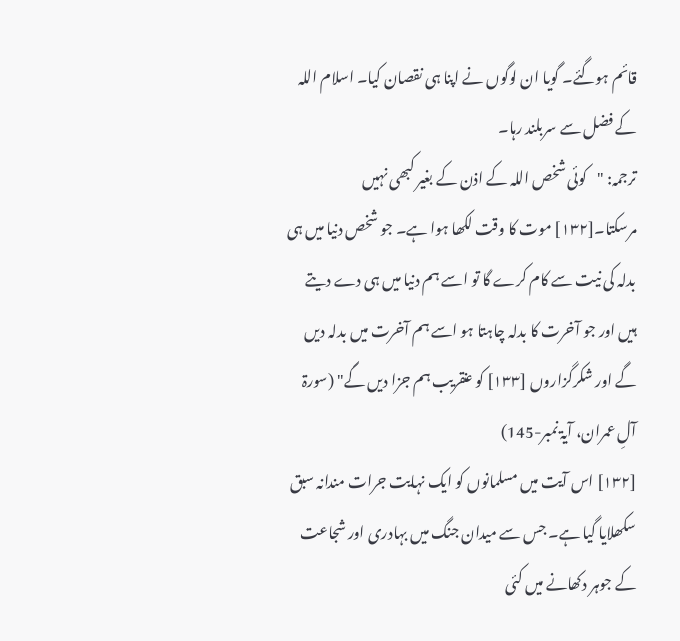قائم ہوگئے۔ گویا ان لوگوں نے اپنا ہی نقصان کیا۔ اسلام اللہ کے فضل سے سربلند رہا۔
ترجمہ: "کوئی شخص اللہ کے اذن کے بغیر کبھی نہیں مرسکتا۔[١٣٢] موت کا وقت لکھا ہوا ہے۔ جو شخص دنیا میں ہی بدلہ کی نیت سے کام کرے گا تو اسے ہم دنیا میں ہی دے دیتے ہیں اور جو آخرت کا بدلہ چاہتا ہو اسے ہم آخرت میں بدلہ دیں گے اور شکرگزاروں [١٣٣] کو عنقریب ہم جزا دیں گے" (سورۃ آلِ عمران، آیۃ نمبر-145)
[١٣٢] اس آیت میں مسلمانوں کو ایک نہایت جرات مندانہ سبق سکھلایا گیا ہے۔ جس سے میدان جنگ میں بہادری اور شجاعت کے جوہر دکھانے میں کئی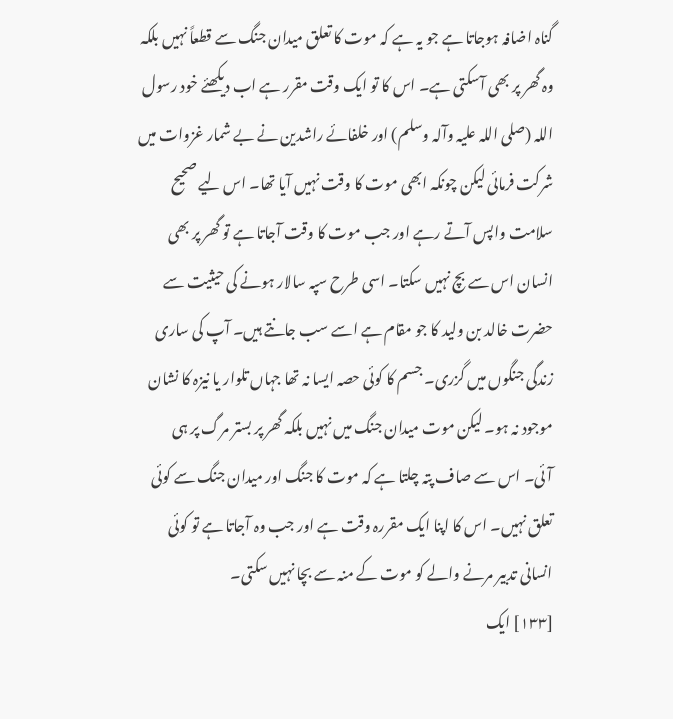گناہ اضافہ ہوجاتا ہے جو یہ ہے کہ موت کا تعلق میدان جنگ سے قطعاً نہیں بلکہ وہ گھر پر بھی آسکتی ہے۔ اس کا تو ایک وقت مقرر ہے اب دیکھئے خود رسول اللہ (صلی اللہ علیہ وآلہ وسلم) اور خلفائے راشدین نے بے شمار غزوات میں شرکت فرمائی لیکن چونکہ ابھی موت کا وقت نہیں آیا تھا۔ اس لیے صحیح سلامت واپس آتے رہے اور جب موت کا وقت آجاتا ہے تو گھر پر بھی انسان اس سے بچ نہیں سکتا۔ اسی طرح سپہ سالار ہونے کی حیثیت سے حضرت خالد بن ولید کا جو مقام ہے اسے سب جانتے ہیں۔ آپ کی ساری زندگی جنگوں میں گزری۔ جسم کا کوئی حصہ ایسا نہ تھا جہاں تلوار یا نیزہ کا نشان موجود نہ ہو۔ لیکن موت میدان جنگ میں نہیں بلکہ گھر پر بستر مرگ پر ہی آئی۔ اس سے صاف پتہ چلتا ہے کہ موت کا جنگ اور میدان جنگ سے کوئی تعلق نہیں۔ اس کا اپنا ایک مقررہ وقت ہے اور جب وہ آجاتا ہے تو کوئی انسانی تدبیر مرنے والے کو موت کے منہ سے بچا نہیں سکتی۔
[١٣٣] ایک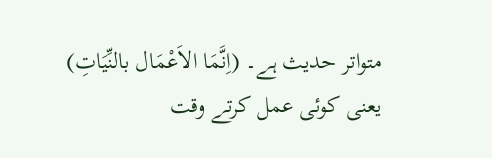متواتر حدیث ہے۔ (اِنَّمَا الاَعْمَال بالنِّیَاتِ) یعنی کوئی عمل کرتے وقت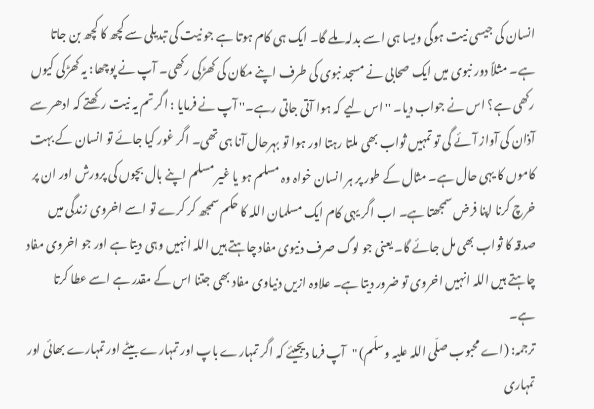انسان کی جیسی نیت ہوگی ویسا ہی اسے بدلہ ملے گا۔ ایک ہی کام ہوتا ہے جو نیت کی تبدیلی سے کچھ کا کچھ بن جاتا ہے۔ مثلاً دور نبوی میں ایک صحابی نے مسجد نبوی کی طرف اپنے مکان کی کھڑکی رکھی۔ آپ نے پوچھا: یہ کھڑکی کیوں رکھی ہے؟ اس نے جواب دیا۔ ''اس لیے کہ ہوا آتی جاتی رہے۔'' آپ نے فرمایا : اگر تم یہ نیت رکھتے کہ ادھر سے آذان کی آواز آئے گی تو تمہیں ثواب بھی ملتا رہتا اور ہوا تو بہرحال آنا ہی تھی۔ اگر غور کیا جائے تو انسان کے بہت کاموں کا یہی حال ہے۔ مثال کے طور پر ہر انسان خواہ وہ مسلم ہو یا غیر مسلم اپنے بال بچوں کی پرورش اور ان پر خرچ کرنا اپنا فرض سمجھتا ہے۔ اب اگر یہی کام ایک مسلمان اللہ کا حکم سمجھ کر کرے تو اسے اخروی زندگی میں صدقہ کا ثواب بھی مل جائے گا۔ یعنی جو لوگ صرف دنیوی مفاد چاہتے ہیں اللہ انہیں وہی دیتا ہے اور جو اخروی مفاد چاہتے ہیں اللہ انہیں اخروی تو ضرور دیتا ہے۔ علاوہ ازیں دنیاوی مفاد بھی جتنا اس کے مقدر ہے اسے عطا کرتا ہے۔
ترجمہ: (اے محبوب صلّی اللہ علیہ وسلّم) "آپ فرما دیجیئے کہ اگر تمہارے باپ اور تمہارے بیٹے اور تمہارے بھائی اور تمہاری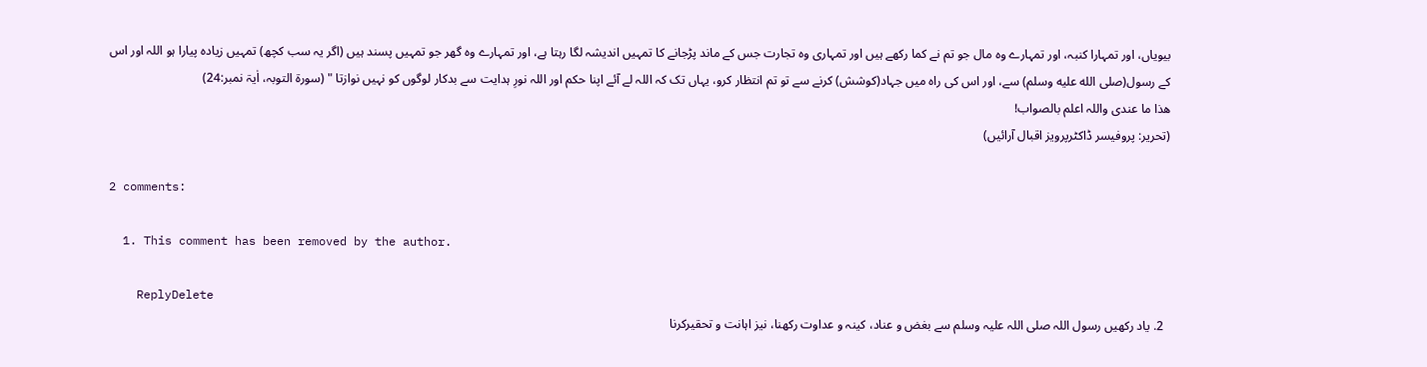بیویاں، اور تمہارا کنبہ، اور تمہارے وہ مال جو تم نے کما رکھے ہیں اور تمہاری وہ تجارت جس کے ماند پڑجانے کا تمہیں اندیشہ لگا رہتا ہے، اور تمہارے وہ گھر جو تمہیں پسند ہیں (اگر یہ سب کچھ) تمہیں زیادہ پیارا ہو اللہ اور اس کے رسول(صلى الله عليه وسلم) سے، اور اس کی راہ میں جہاد(کوشش) کرنے سے تو تم انتظار کرو، یہاں تک کہ اللہ لے آئے اپنا حکم اور اللہ نورِ ہدایت سے بدکار لوگوں کو نہیں نوازتا " (سورۃ التوبہ، اٰیۃ نمبر:24)
ھذا ما عندی واللہ اعلم بالصواب!
(تحریر: پروفیسر ڈاکٹرپرویز اقبال آرائیں)

2 comments:

  1. This comment has been removed by the author.

    ReplyDelete
  2. یاد رکھیں رسول اللہ صلی اللہ علیہ وسلم سے بغض و عناد، کینہ و عداوت رکھنا، نیز اہانت و تحقیرکرنا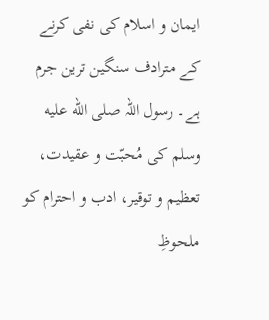ایمان و اسلام کی نفی کرنے کے مترادف سنگین ترین جرم ہے۔ رسول اللہ صلى الله عليه وسلم کی مُحبّت و عقیدت، تعظیم و توقیر، ادب و احترام کو ملحوظِ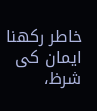خاطر رکھنا ایمان کی شرظ،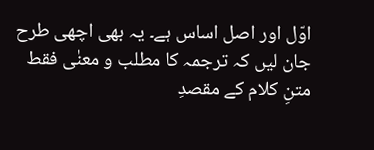اوّل اور اصل اساس ہے۔ یہ بھی اچھی طرح جان لیں کہ ترجمہ کا مطلب و معنٰی فقط متنِ کلام کے مقصدِ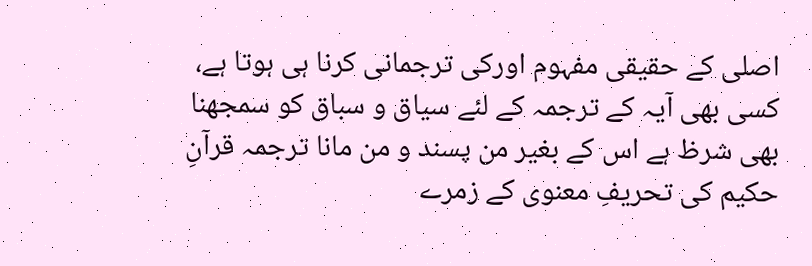اصلی کے حقیقی مفہوم اورکی ترجمانی کرنا ہی ہوتا ہے، کسی بھی آیہ کے ترجمہ کے لئے سیاق و سباق کو سمجھنا بھی شرظ ہے اس کے بغیر من پسند و من مانا ترجمہ قرآنِ حکیم کی تحریفِ معنوی کے زمرے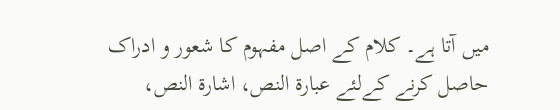میں آتا ہے۔ کلام کے اصل مفہوم کا شعور و ادراک حاصل کرنے کےلئے عبارۃ النص، اشارۃ النص،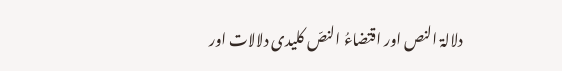دلالۃ النص اور اقتضاءُ النصّ کلیدی دلالات اور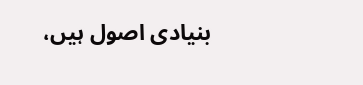بنیادی اصول ہیں،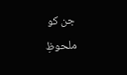جن کو ملحوظِ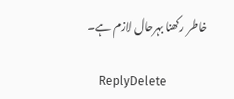خاطر رکھنا بہرحال لازم ہے۔

    ReplyDelete